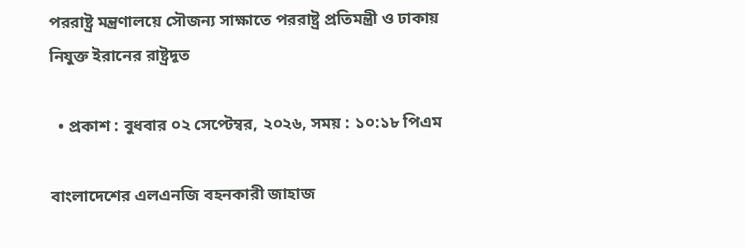পররাষ্ট্র মন্ত্রণালয়ে সৌজন্য সাক্ষাতে পররাষ্ট্র প্রতিমন্ত্রী ও ঢাকায় নিযুক্ত ইরানের রাষ্ট্রদূত

  • প্রকাশ : বুধবার ০২ সেপ্টেম্বর, ২০২৬, সময় : ১০:১৮ পিএম

বাংলাদেশের এলএনজি বহনকারী জাহাজ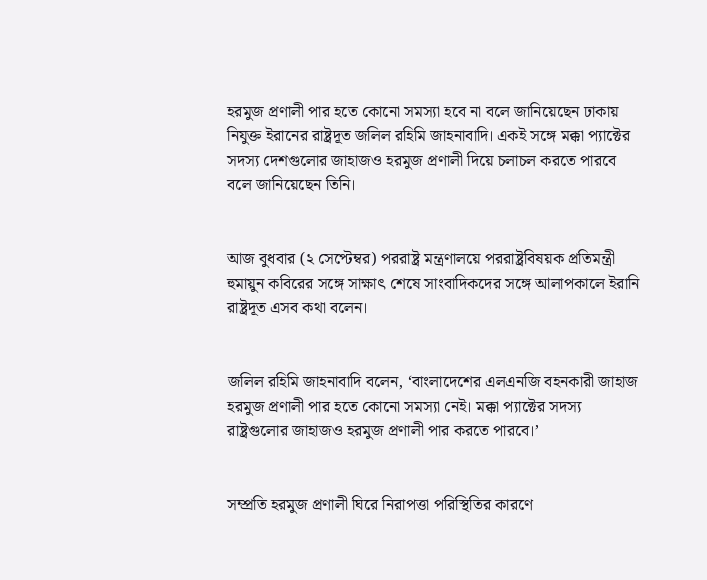হরমুজ প্রণালী পার হতে কোনো সমস্যা হবে না বলে জানিয়েছেন ঢাকায় নিযুক্ত ইরানের রাষ্ট্রদূত জলিল রহিমি জাহনাবাদি। একই সঙ্গে মক্কা প্যাক্টের সদস্য দেশগুলোর জাহাজও হরমুজ প্রণালী দিয়ে চলাচল করতে পারবে বলে জানিয়েছেন তিনি।


আজ বুধবার (২ সেপ্টেম্বর) পররাষ্ট্র মন্ত্রণালয়ে পররাষ্ট্রবিষয়ক প্রতিমন্ত্রী হুমায়ুন কবিরের সঙ্গে সাক্ষাৎ শেষে সাংবাদিকদের সঙ্গে আলাপকালে ইরানি রাষ্ট্রদূত এসব কথা বলেন।


জলিল রহিমি জাহনাবাদি বলেন, ‘বাংলাদেশের এলএনজি বহনকারী জাহাজ হরমুজ প্রণালী পার হতে কোনো সমস্যা নেই। মক্কা প্যাক্টের সদস্য রাষ্ট্রগুলোর জাহাজও হরমুজ প্রণালী পার করতে পারবে।’


সম্প্রতি হরমুজ প্রণালী ঘিরে নিরাপত্তা পরিস্থিতির কারণে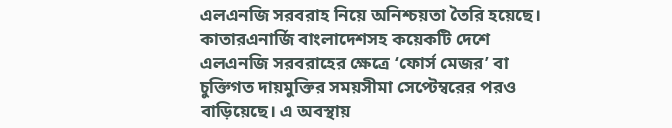এলএনজি সরবরাহ নিয়ে অনিশ্চয়তা তৈরি হয়েছে। কাতারএনার্জি বাংলাদেশসহ কয়েকটি দেশে এলএনজি সরবরাহের ক্ষেত্রে ‘ফোর্স মেজর’ বা চুক্তিগত দায়মুক্তির সময়সীমা সেপ্টেম্বরের পরও বাড়িয়েছে। এ অবস্থায়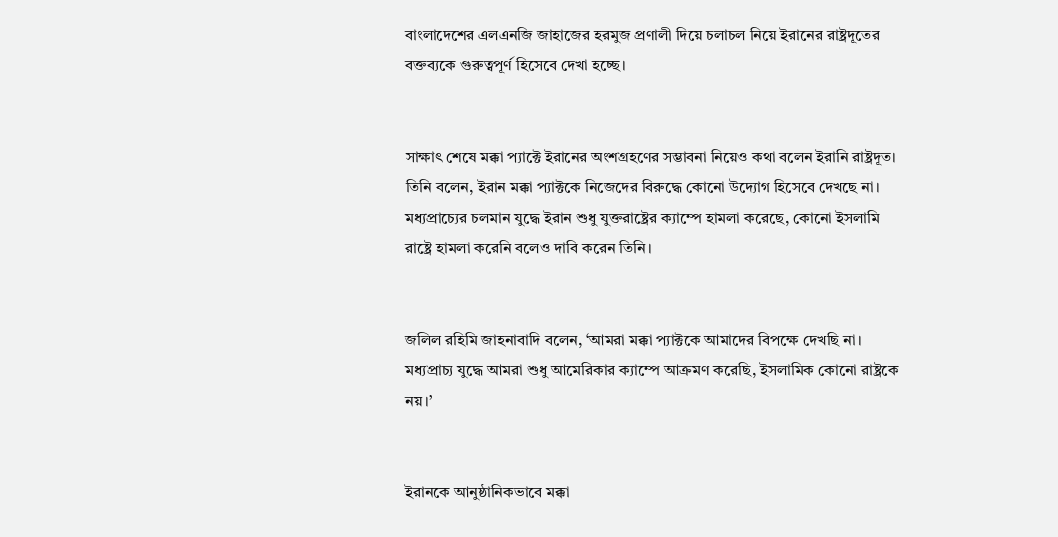বাংলাদেশের এলএনজি জাহাজের হরমুজ প্রণালী দিয়ে চলাচল নিয়ে ইরানের রাষ্ট্রদূতের বক্তব্যকে গুরুত্বপূর্ণ হিসেবে দেখা হচ্ছে।


সাক্ষাৎ শেষে মক্কা প্যাক্টে ইরানের অংশগ্রহণের সম্ভাবনা নিয়েও কথা বলেন ইরানি রাষ্ট্রদূত। তিনি বলেন, ইরান মক্কা প্যাক্টকে নিজেদের বিরুদ্ধে কোনো উদ্যোগ হিসেবে দেখছে না। মধ্যপ্রাচ্যের চলমান যুদ্ধে ইরান শুধু যুক্তরাষ্ট্রের ক্যাম্পে হামলা করেছে, কোনো ইসলামি রাষ্ট্রে হামলা করেনি বলেও দাবি করেন তিনি।


জলিল রহিমি জাহনাবাদি বলেন, ‘আমরা মক্কা প্যাক্টকে আমাদের বিপক্ষে দেখছি না। মধ্যপ্রাচ্য যুদ্ধে আমরা শুধু আমেরিকার ক্যাম্পে আক্রমণ করেছি, ইসলামিক কোনো রাষ্ট্রকে নয়।’


ইরানকে আনুষ্ঠানিকভাবে মক্কা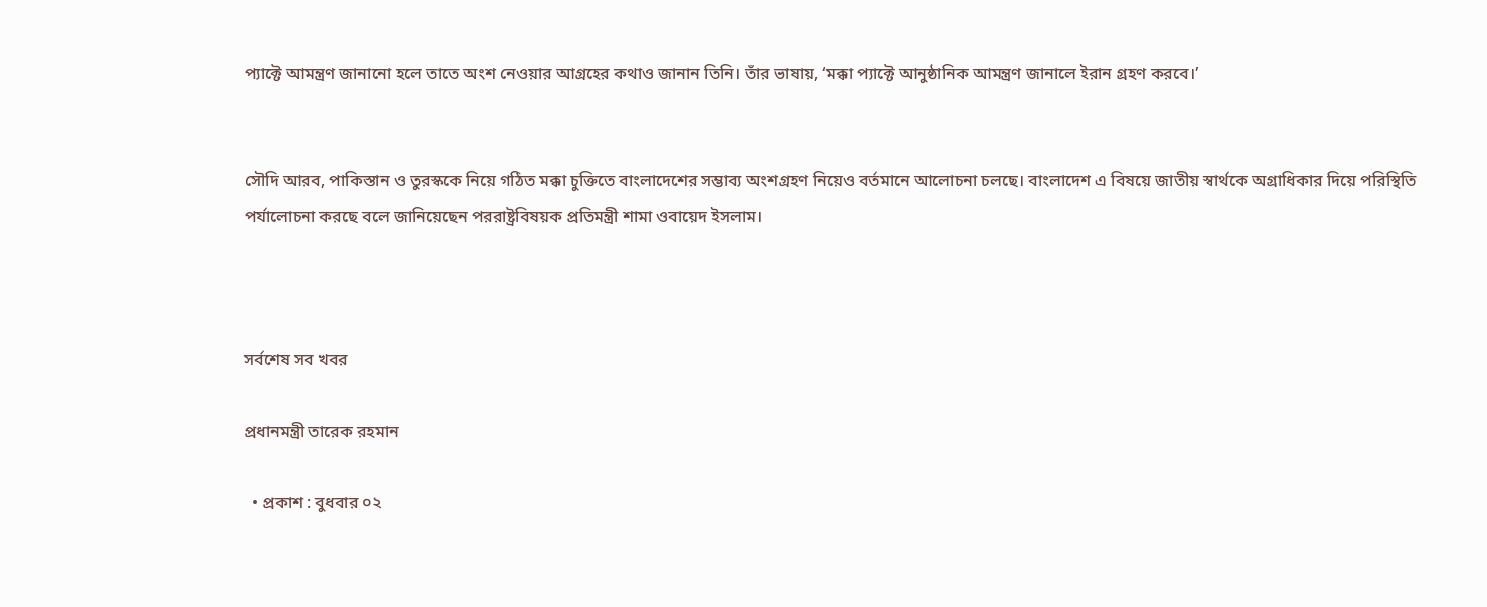প্যাক্টে আমন্ত্রণ জানানো হলে তাতে অংশ নেওয়ার আগ্রহের কথাও জানান তিনি। তাঁর ভাষায়, ‘মক্কা প্যাক্টে আনুষ্ঠানিক আমন্ত্রণ জানালে ইরান গ্রহণ করবে।’


সৌদি আরব, পাকিস্তান ও তুরস্ককে নিয়ে গঠিত মক্কা চুক্তিতে বাংলাদেশের সম্ভাব্য অংশগ্রহণ নিয়েও বর্তমানে আলোচনা চলছে। বাংলাদেশ এ বিষয়ে জাতীয় স্বার্থকে অগ্রাধিকার দিয়ে পরিস্থিতি পর্যালোচনা করছে বলে জানিয়েছেন পররাষ্ট্রবিষয়ক প্রতিমন্ত্রী শামা ওবায়েদ ইসলাম।



সর্বশেষ সব খবর

প্রধানমন্ত্রী তারেক রহমান

  • প্রকাশ : বুধবার ০২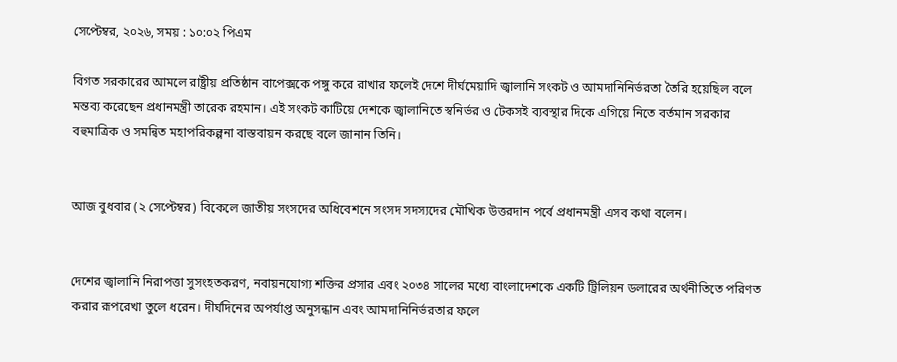সেপ্টেম্বর, ২০২৬, সময় : ১০:০২ পিএম

বিগত সরকারের আমলে রাষ্ট্রীয় প্রতিষ্ঠান বাপেক্সকে পঙ্গু করে রাখার ফলেই দেশে দীর্ঘমেয়াদি জ্বালানি সংকট ও আমদানিনির্ভরতা তৈরি হয়েছিল বলে মন্তব্য করেছেন প্রধানমন্ত্রী তারেক রহমান। এই সংকট কাটিয়ে দেশকে জ্বালানিতে স্বনির্ভর ও টেকসই ব্যবস্থার দিকে এগিয়ে নিতে বর্তমান সরকার বহুমাত্রিক ও সমন্বিত মহাপরিকল্পনা বাস্তবায়ন করছে বলে জানান তিনি।


আজ বুধবার (২ সেপ্টেম্বর) বিকেলে জাতীয় সংসদের অধিবেশনে সংসদ সদস্যদের মৌখিক উত্তরদান পর্বে প্রধানমন্ত্রী এসব কথা বলেন।


দেশের জ্বালানি নিরাপত্তা সুসংহতকরণ, নবায়নযোগ্য শক্তির প্রসার এবং ২০৩৪ সালের মধ্যে বাংলাদেশকে একটি ট্রিলিয়ন ডলারের অর্থনীতিতে পরিণত করার রূপরেখা তুলে ধরেন। দীর্ঘদিনের অপর্যাপ্ত অনুসন্ধান এবং আমদানিনির্ভরতার ফলে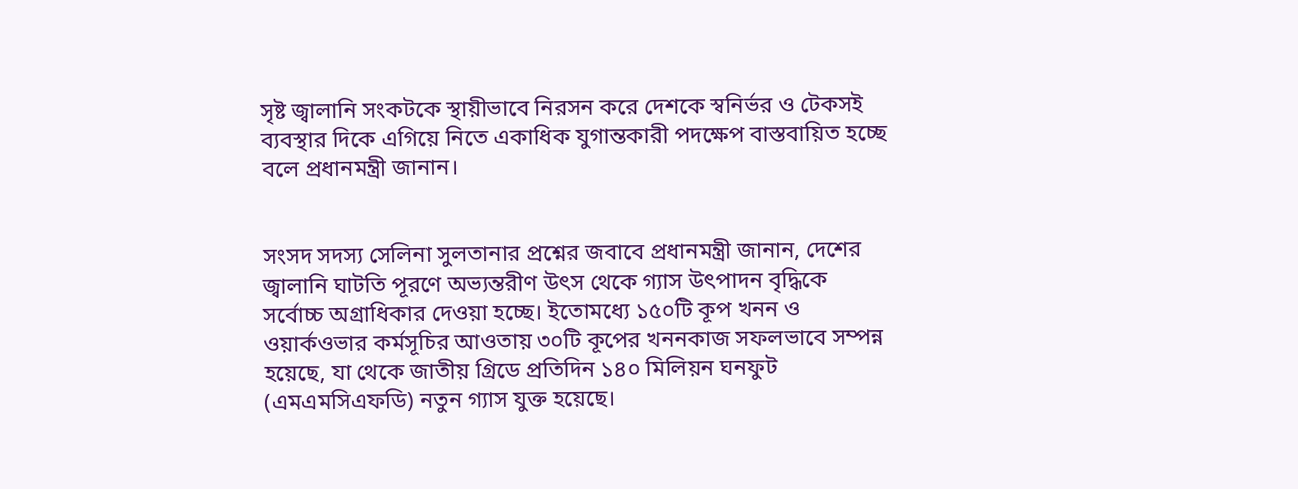সৃষ্ট জ্বালানি সংকটকে স্থায়ীভাবে নিরসন করে দেশকে স্বনির্ভর ও টেকসই ব্যবস্থার দিকে এগিয়ে নিতে একাধিক যুগান্তকারী পদক্ষেপ বাস্তবায়িত হচ্ছে বলে প্রধানমন্ত্রী জানান।


সংসদ সদস্য সেলিনা সুলতানার প্রশ্নের জবাবে প্রধানমন্ত্রী জানান, দেশের জ্বালানি ঘাটতি পূরণে অভ্যন্তরীণ উৎস থেকে গ্যাস উৎপাদন বৃদ্ধিকে সর্বোচ্চ অগ্রাধিকার দেওয়া হচ্ছে। ইতোমধ্যে ১৫০টি কূপ খনন ও ওয়ার্কওভার কর্মসূচির আওতায় ৩০টি কূপের খননকাজ সফলভাবে সম্পন্ন হয়েছে, যা থেকে জাতীয় গ্রিডে প্রতিদিন ১৪০ মিলিয়ন ঘনফুট (এমএমসিএফডি) নতুন গ্যাস যুক্ত হয়েছে।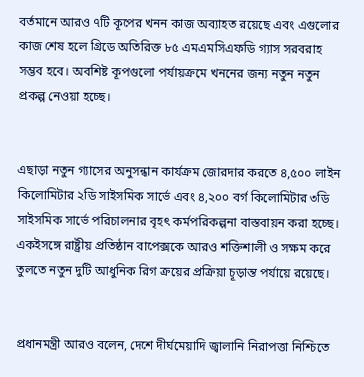বর্তমানে আরও ৭টি কূপের খনন কাজ অব্যাহত রয়েছে এবং এগুলোর কাজ শেষ হলে গ্রিডে অতিরিক্ত ৮৫ এমএমসিএফডি গ্যাস সরবরাহ সম্ভব হবে। অবশিষ্ট কূপগুলো পর্যায়ক্রমে খননের জন্য নতুন নতুন প্রকল্প নেওয়া হচ্ছে।


এছাড়া নতুন গ্যাসের অনুসন্ধান কার্যক্রম জোরদার করতে ৪,৫০০ লাইন কিলোমিটার ২ডি সাইসমিক সার্ভে এবং ৪,২০০ বর্গ কিলোমিটার ৩ডি সাইসমিক সার্ভে পরিচালনার বৃহৎ কর্মপরিকল্পনা বাস্তবায়ন করা হচ্ছে। একইসঙ্গে রাষ্ট্রীয় প্রতিষ্ঠান বাপেক্সকে আরও শক্তিশালী ও সক্ষম করে তুলতে নতুন দুটি আধুনিক রিগ ক্রয়ের প্রক্রিয়া চূড়ান্ত পর্যায়ে রয়েছে।


প্রধানমন্ত্রী আরও বলেন, দেশে দীর্ঘমেয়াদি জ্বালানি নিরাপত্তা নিশ্চিতে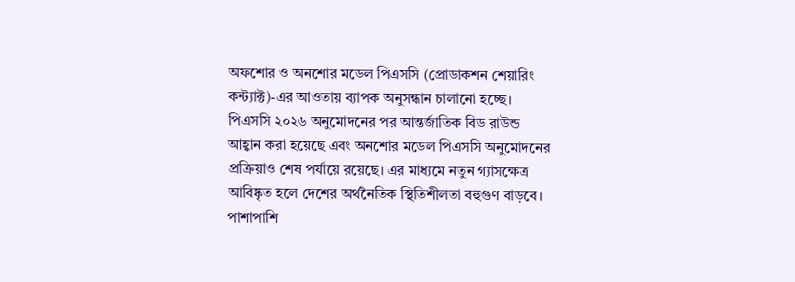অফশোর ও অনশোর মডেল পিএসসি (প্রোডাকশন শেয়ারিং কন্ট্যাক্ট)-এর আওতায় ব্যাপক অনুসন্ধান চালানো হচ্ছে। পিএসসি ২০২৬ অনুমোদনের পর আন্তর্জাতিক বিড রাউন্ড আহ্বান করা হয়েছে এবং অনশোর মডেল পিএসসি অনুমোদনের প্রক্রিয়াও শেষ পর্যায়ে রয়েছে। এর মাধ্যমে নতুন গ্যাসক্ষেত্র আবিষ্কৃত হলে দেশের অর্থনৈতিক স্থিতিশীলতা বহুগুণ বাড়বে। পাশাপাশি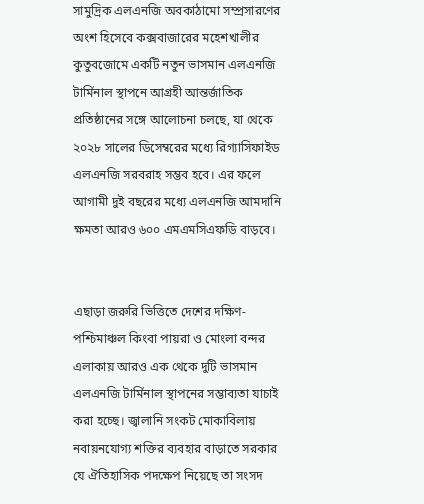সামুদ্রিক এলএনজি অবকাঠামো সম্প্রসারণের অংশ হিসেবে কক্সবাজারের মহেশখালীর কুতুবজোমে একটি নতুন ভাসমান এলএনজি টার্মিনাল স্থাপনে আগ্রহী আন্তর্জাতিক প্রতিষ্ঠানের সঙ্গে আলোচনা চলছে, যা থেকে ২০২৮ সালের ডিসেম্বরের মধ্যে রিগ্যাসিফাইড এলএনজি সরবরাহ সম্ভব হবে। এর ফলে আগামী দুই বছরের মধ্যে এলএনজি আমদানি ক্ষমতা আরও ৬০০ এমএমসিএফডি বাড়বে।


এছাড়া জরুরি ভিত্তিতে দেশের দক্ষিণ-পশ্চিমাঞ্চল কিংবা পায়রা ও মোংলা বন্দর এলাকায় আরও এক থেকে দুটি ভাসমান এলএনজি টার্মিনাল স্থাপনের সম্ভাব্যতা যাচাই করা হচ্ছে। জ্বালানি সংকট মোকাবিলায় নবায়নযোগ্য শক্তির ব্যবহার বাড়াতে সরকার যে ঐতিহাসিক পদক্ষেপ নিয়েছে তা সংসদ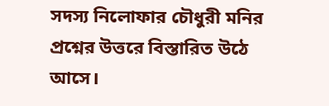সদস্য নিলোফার চৌধুরী মনির প্রশ্নের উত্তরে বিস্তারিত উঠে আসে।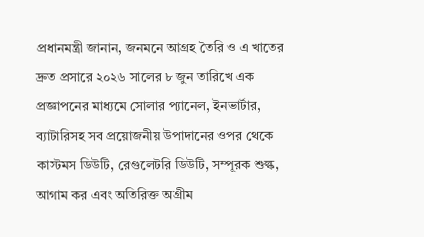প্রধানমন্ত্রী জানান, জনমনে আগ্রহ তৈরি ও এ খাতের দ্রুত প্রসারে ২০২৬ সালের ৮ জুন তারিখে এক প্রজ্ঞাপনের মাধ্যমে সোলার প্যানেল, ইনভার্টার, ব্যাটারিসহ সব প্রয়োজনীয় উপাদানের ওপর থেকে কাস্টমস ডিউটি, রেগুলেটরি ডিউটি, সম্পূরক শুল্ক, আগাম কর এবং অতিরিক্ত অগ্রীম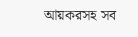আয়করসহ সব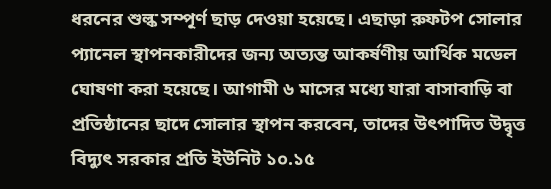ধরনের শুল্ক সম্পূর্ণ ছাড় দেওয়া হয়েছে। এছাড়া রুফটপ সোলার প্যানেল স্থাপনকারীদের জন্য অত্যন্ত আকর্ষণীয় আর্থিক মডেল ঘোষণা করা হয়েছে। আগামী ৬ মাসের মধ্যে যারা বাসাবাড়ি বা প্রতিষ্ঠানের ছাদে সোলার স্থাপন করবেন, তাদের উৎপাদিত উদ্বৃত্ত বিদ্যুৎ সরকার প্রতি ইউনিট ১০.১৫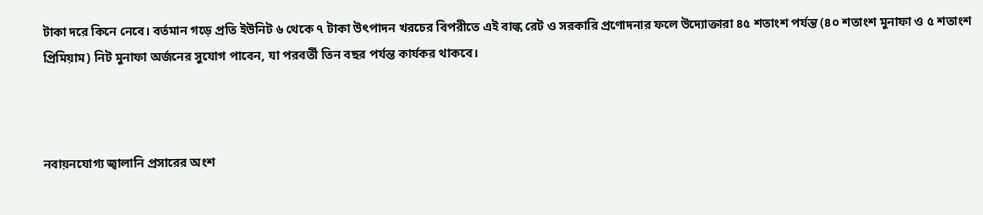টাকা দরে কিনে নেবে। বর্তমান গড়ে প্রতি ইউনিট ৬ থেকে ৭ টাকা উৎপাদন খরচের বিপরীতে এই বাল্ক রেট ও সরকারি প্রণোদনার ফলে উদ্যোক্তারা ৪৫ শতাংশ পর্যন্ত (৪০ শতাংশ মুনাফা ও ৫ শতাংশ প্রিমিয়াম) নিট মুনাফা অর্জনের সুযোগ পাবেন, যা পরবর্তী তিন বছর পর্যন্ত কার্যকর থাকবে।



নবায়নযোগ্য জ্বালানি প্রসারের অংশ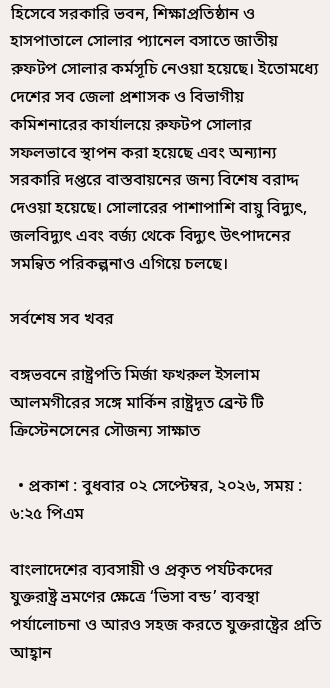হিসেবে সরকারি ভবন, শিক্ষাপ্রতিষ্ঠান ও হাসপাতালে সোলার প্যানেল বসাতে জাতীয় রুফটপ সোলার কর্মসূচি নেওয়া হয়েছে। ইতোমধ্যে দেশের সব জেলা প্রশাসক ও বিভাগীয় কমিশনারের কার্যালয়ে রুফটপ সোলার সফলভাবে স্থাপন করা হয়েছে এবং অন্যান্য সরকারি দপ্তরে বাস্তবায়নের জন্য বিশেষ বরাদ্দ দেওয়া হয়েছে। সোলারের পাশাপাশি বায়ু বিদ্যুৎ, জলবিদ্যুৎ এবং বর্জ্য থেকে বিদ্যুৎ উৎপাদনের সমন্বিত পরিকল্পনাও এগিয়ে চলছে।

সর্বশেষ সব খবর

বঙ্গভবনে রাষ্ট্রপতি মির্জা ফখরুল ইসলাম আলমগীরের সঙ্গে মার্কিন রাষ্ট্রদূত ব্রেন্ট টি ক্রিস্টেনসেনের সৌজন্য সাক্ষাত

  • প্রকাশ : বুধবার ০২ সেপ্টেম্বর, ২০২৬, সময় : ৬:২৫ পিএম

বাংলাদেশের ব্যবসায়ী ও প্রকৃত পর্যটকদের যুক্তরাষ্ট্র ভ্রমণের ক্ষেত্রে ‘ভিসা বন্ড’ ব্যবস্থা পর্যালোচনা ও আরও সহজ করতে যুক্তরাষ্ট্রের প্রতি আহ্বান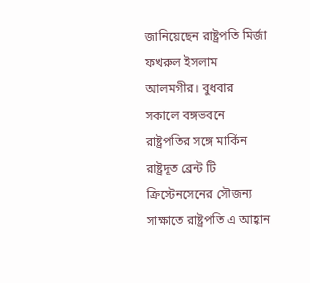জানিয়েছেন রাষ্ট্রপতি মির্জা ফখরুল ইসলাম আলমগীর। বুধবার সকালে বঙ্গভবনে রাষ্ট্রপতির সঙ্গে মার্কিন রাষ্ট্রদূত ব্রেন্ট টি ক্রিস্টেনসেনের সৌজন্য সাক্ষাতে রাষ্ট্রপতি এ আহ্বান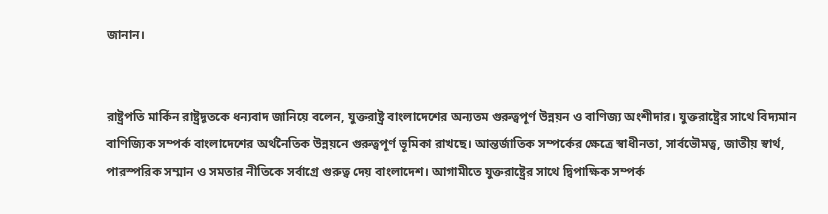জানান।


রাষ্ট্রপতি মার্কিন রাষ্ট্রদূতকে ধন্যবাদ জানিয়ে বলেন, যুক্তরাষ্ট্র বাংলাদেশের অন্যতম গুরুত্বপূর্ণ উন্নয়ন ও বাণিজ্য অংশীদার। যুক্তরাষ্ট্রের সাথে বিদ্যমান বাণিজ্যিক সম্পর্ক বাংলাদেশের অর্থনৈতিক উন্নয়নে গুরুত্বপূর্ণ ভূমিকা রাখছে। আন্তর্জাতিক সম্পর্কের ক্ষেত্রে স্বাধীনতা, সার্বভৌমত্ব, জাতীয় স্বার্থ, পারস্পরিক সম্মান ও সমতার নীতিকে সর্বাগ্রে গুরুত্ব দেয় বাংলাদেশ। আগামীতে যুক্তরাষ্ট্রের সাথে দ্বিপাক্ষিক সম্পর্ক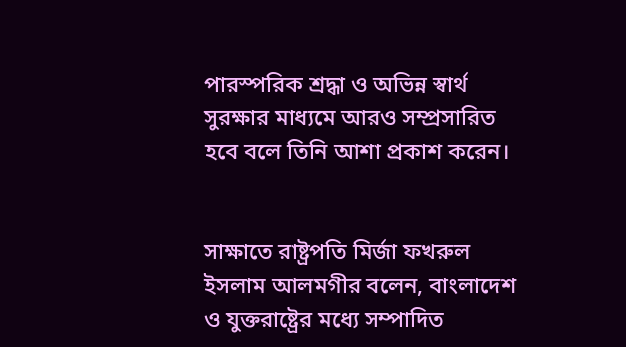পারস্পরিক শ্রদ্ধা ও অভিন্ন স্বার্থ সুরক্ষার মাধ্যমে আরও সম্প্রসারিত হবে বলে তিনি আশা প্রকাশ করেন।


সাক্ষাতে রাষ্ট্রপতি মির্জা ফখরুল ইসলাম আলমগীর বলেন, বাংলাদেশ ও যুক্তরাষ্ট্রের মধ্যে সম্পাদিত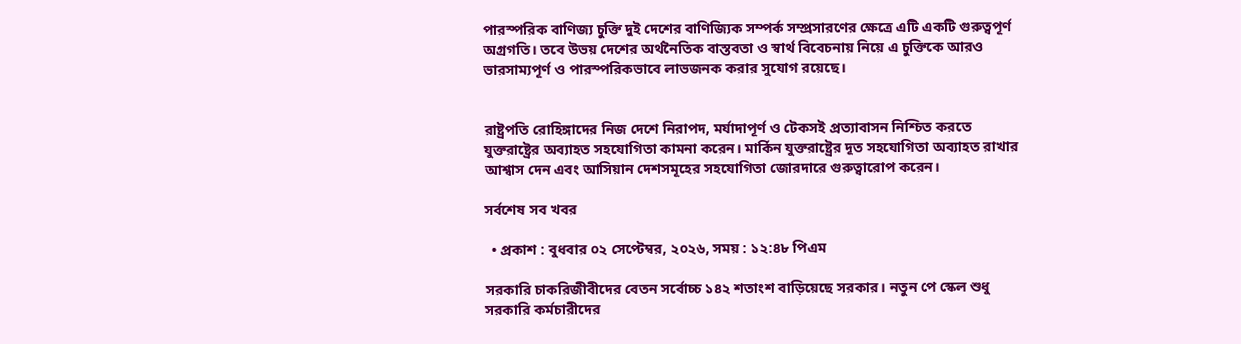পারস্পরিক বাণিজ্য চুক্তি দুই দেশের বাণিজ্যিক সম্পর্ক সম্প্রসারণের ক্ষেত্রে এটি একটি গুরুত্বপূর্ণ অগ্রগতি। তবে উভয় দেশের অর্থনৈতিক বাস্তবতা ও স্বার্থ বিবেচনায় নিয়ে এ চুক্তিকে আরও ভারসাম্যপূর্ণ ও পারস্পরিকভাবে লাভজনক করার সুযোগ রয়েছে।


রাষ্ট্রপতি রোহিঙ্গাদের নিজ দেশে নিরাপদ, মর্যাদাপূর্ণ ও টেকসই প্রত্যাবাসন নিশ্চিত করতে যুক্তরাষ্ট্রের অব্যাহত সহযোগিতা কামনা করেন। মার্কিন যুক্তরাষ্ট্রের দূত সহযোগিতা অব্যাহত রাখার আশ্বাস দেন এবং আসিয়ান দেশসমূহের সহযোগিতা জোরদারে গুরুত্বারোপ করেন।

সর্বশেষ সব খবর

  • প্রকাশ : বুধবার ০২ সেপ্টেম্বর, ২০২৬, সময় : ১২:৪৮ পিএম

সরকারি চাকরিজীবীদের বেতন সর্বোচ্চ ১৪২ শতাংশ বাড়িয়েছে সরকার। নতুন পে স্কেল শুধু সরকারি কর্মচারীদের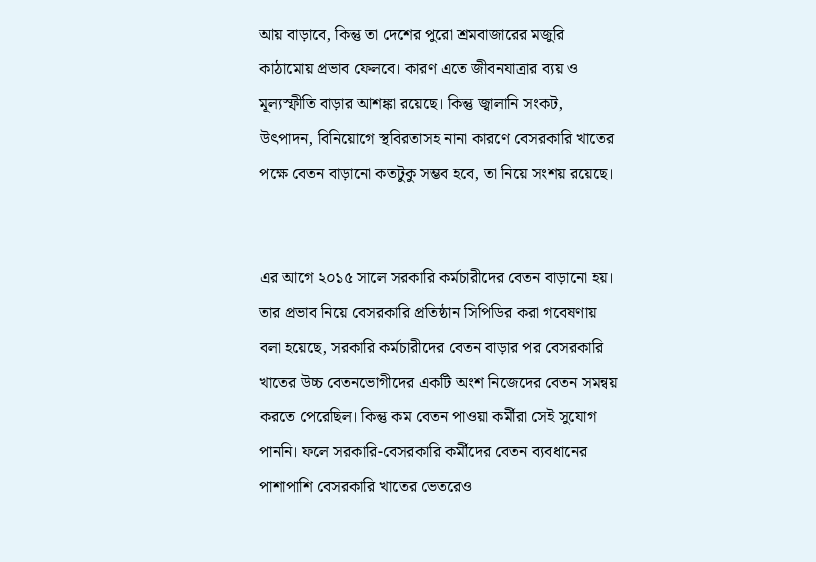আয় বাড়াবে, কিন্তু তা দেশের পুরো শ্রমবাজারের মজুরি কাঠামোয় প্রভাব ফেলবে। কারণ এতে জীবনযাত্রার ব্যয় ও মূল্যস্ফীতি বাড়ার আশঙ্কা রয়েছে। কিন্তু জ্বালানি সংকট, উৎপাদন, বিনিয়োগে স্থবিরতাসহ নানা কারণে বেসরকারি খাতের পক্ষে বেতন বাড়ানো কতটুকু সম্ভব হবে, তা নিয়ে সংশয় রয়েছে।


এর আগে ২০১৫ সালে সরকারি কর্মচারীদের বেতন বাড়ানো হয়। তার প্রভাব নিয়ে বেসরকারি প্রতিষ্ঠান সিপিডির করা গবেষণায় বলা হয়েছে, সরকারি কর্মচারীদের বেতন বাড়ার পর বেসরকারি খাতের উচ্চ বেতনভোগীদের একটি অংশ নিজেদের বেতন সমন্বয় করতে পেরেছিল। কিন্তু কম বেতন পাওয়া কর্মীরা সেই সুযোগ পাননি। ফলে সরকারি-বেসরকারি কর্মীদের বেতন ব্যবধানের পাশাপাশি বেসরকারি খাতের ভেতরেও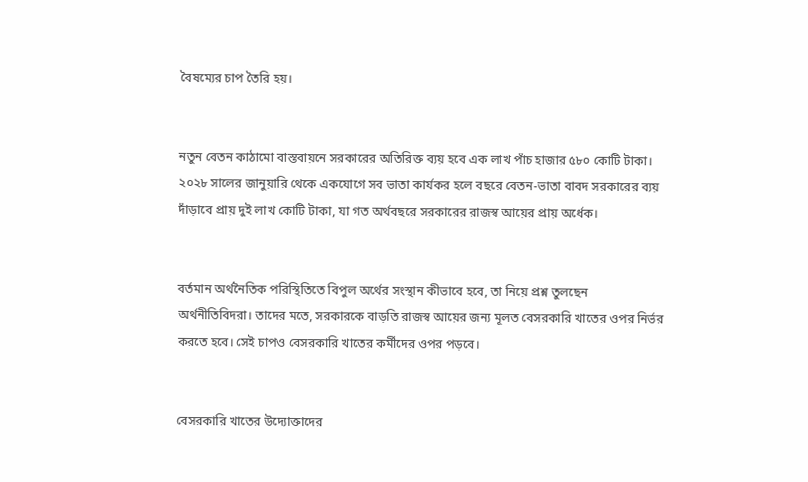বৈষম্যের চাপ তৈরি হয়।


নতুন বেতন কাঠামো বাস্তবায়নে সরকারের অতিরিক্ত ব্যয় হবে এক লাখ পাঁচ হাজার ৫৮০ কোটি টাকা। ২০২৮ সালের জানুয়ারি থেকে একযোগে সব ভাতা কার্যকর হলে বছরে বেতন-ভাতা বাবদ সরকারের ব্যয় দাঁড়াবে প্রায় দুই লাখ কোটি টাকা, যা গত অর্থবছরে সরকারের রাজস্ব আয়ের প্রায় অর্ধেক।


বর্তমান অর্থনৈতিক পরিস্থিতিতে বিপুল অর্থের সংস্থান কীভাবে হবে, তা নিয়ে প্রশ্ন তুলছেন অর্থনীতিবিদরা। তাদের মতে, সরকারকে বাড়তি রাজস্ব আয়ের জন্য মূলত বেসরকারি খাতের ওপর নির্ভর করতে হবে। সেই চাপও বেসরকারি খাতের কর্মীদের ওপর পড়বে।


বেসরকারি খাতের উদ্যোক্তাদের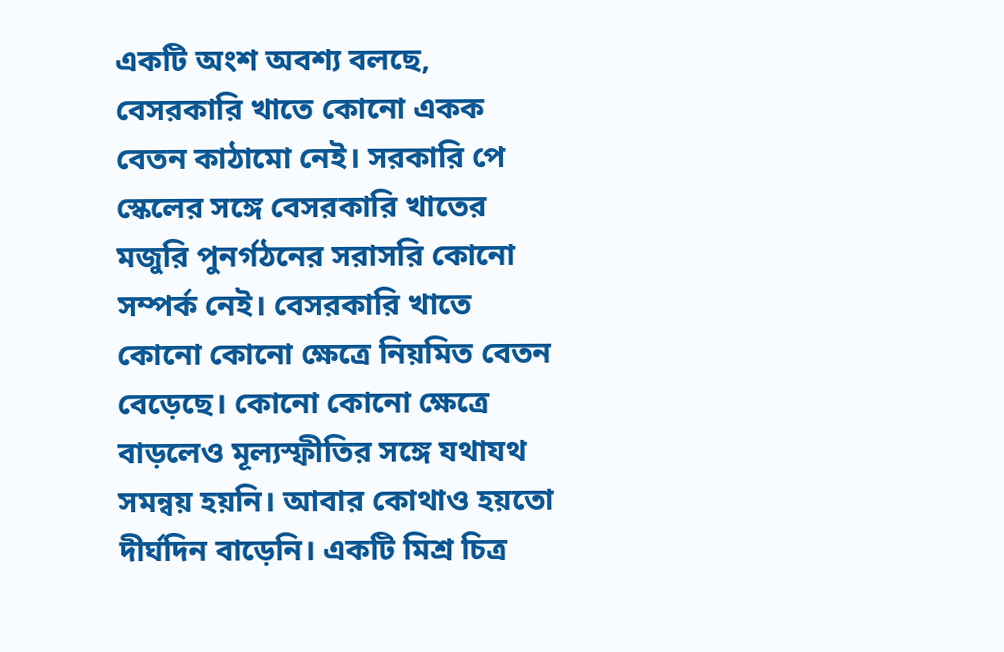একটি অংশ অবশ্য বলছে, বেসরকারি খাতে কোনো একক বেতন কাঠামো নেই। সরকারি পে স্কেলের সঙ্গে বেসরকারি খাতের মজুরি পুনর্গঠনের সরাসরি কোনো সম্পর্ক নেই। বেসরকারি খাতে কোনো কোনো ক্ষেত্রে নিয়মিত বেতন বেড়েছে। কোনো কোনো ক্ষেত্রে বাড়লেও মূল্যস্ফীতির সঙ্গে যথাযথ সমন্বয় হয়নি। আবার কোথাও হয়তো দীর্ঘদিন বাড়েনি। একটি মিশ্র চিত্র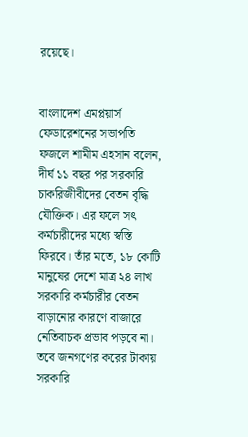রয়েছে।


বাংলাদেশ এমপ্লয়ার্স ফেডারেশনের সভাপতি ফজলে শামীম এহসান বলেন, দীর্ঘ ১১ বছর পর সরকারি চাকরিজীবীদের বেতন বৃদ্ধি যৌক্তিক। এর ফলে সৎ কর্মচারীদের মধ্যে স্বস্তি ফিরবে। তাঁর মতে, ১৮ কোটি মানুষের দেশে মাত্র ২৪ লাখ সরকারি কর্মচারীর বেতন বাড়ানোর কারণে বাজারে নেতিবাচক প্রভাব পড়বে না। তবে জনগণের করের টাকায় সরকারি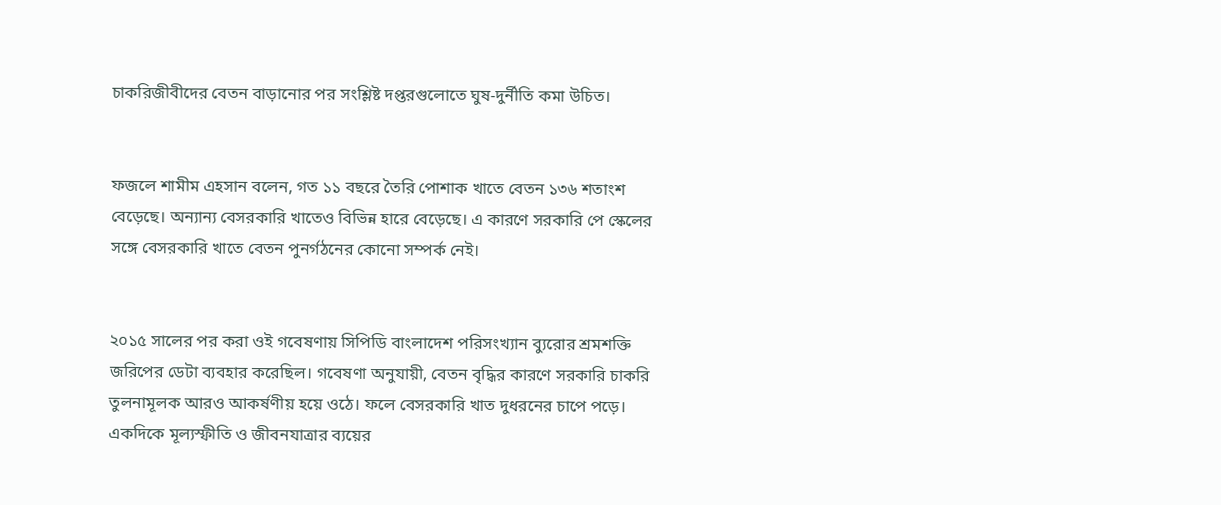চাকরিজীবীদের বেতন বাড়ানোর পর সংশ্লিষ্ট দপ্তরগুলোতে ঘুষ-দুর্নীতি কমা উচিত।


ফজলে শামীম এহসান বলেন, গত ১১ বছরে তৈরি পোশাক খাতে বেতন ১৩৬ শতাংশ বেড়েছে। অন্যান্য বেসরকারি খাতেও বিভিন্ন হারে বেড়েছে। এ কারণে সরকারি পে স্কেলের সঙ্গে বেসরকারি খাতে বেতন পুনর্গঠনের কোনো সম্পর্ক নেই।


২০১৫ সালের পর করা ওই গবেষণায় সিপিডি বাংলাদেশ পরিসংখ্যান ব্যুরোর শ্রমশক্তি জরিপের ডেটা ব্যবহার করেছিল। গবেষণা অনুযায়ী, বেতন বৃদ্ধির কারণে সরকারি চাকরি তুলনামূলক আরও আকর্ষণীয় হয়ে ওঠে। ফলে বেসরকারি খাত দুধরনের চাপে পড়ে। একদিকে মূল্যস্ফীতি ও জীবনযাত্রার ব্যয়ের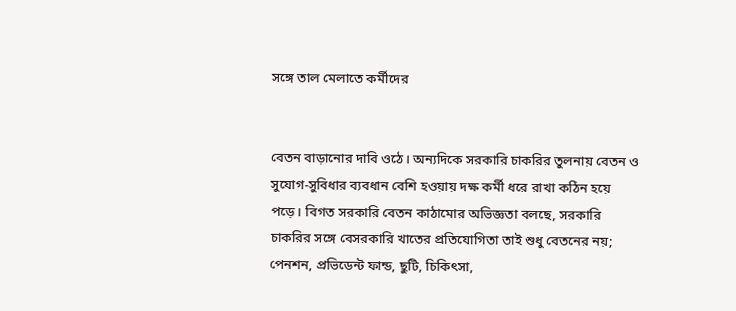সঙ্গে তাল মেলাতে কর্মীদের


বেতন বাড়ানোর দাবি ওঠে। অন্যদিকে সরকারি চাকরির তুলনায় বেতন ও সুযোগ-সুবিধার ব্যবধান বেশি হওয়ায় দক্ষ কর্মী ধরে রাখা কঠিন হয়ে পড়ে। বিগত সরকারি বেতন কাঠামোর অভিজ্ঞতা বলছে, সরকারি চাকরির সঙ্গে বেসরকারি খাতের প্রতিযোগিতা তাই শুধু বেতনের নয়; পেনশন, প্রভিডেন্ট ফান্ড, ছুটি, চিকিৎসা,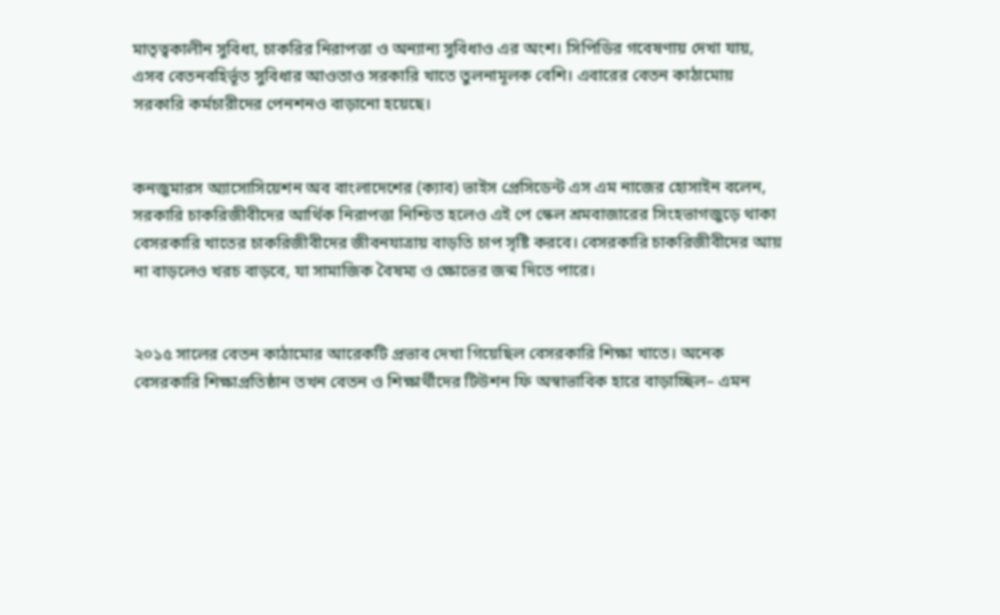মাতৃত্বকালীন সুবিধা, চাকরির নিরাপত্তা ও অন্যান্য সুবিধাও এর অংশ। সিপিডির গবেষণায় দেখা যায়, এসব বেতনবহির্ভূত সুবিধার আওতাও সরকারি খাতে তুলনামূলক বেশি। এবারের বেতন কাঠামোয় সরকারি কর্মচারীদের পেনশনও বাড়ানো হয়েছে।


কনজুমারস অ্যাসোসিয়েশন অব বাংলাদেশের (ক্যাব) ভাইস প্রেসিডেন্ট এস এম নাজের হোসাইন বলেন, সরকারি চাকরিজীবীদের আর্থিক নিরাপত্তা নিশ্চিত হলেও এই পে স্কেল শ্রমবাজারের সিংহভাগজুড়ে থাকা বেসরকারি খাতের চাকরিজীবীদের জীবনযাত্রায় বাড়তি চাপ সৃষ্টি করবে। বেসরকারি চাকরিজীবীদের আয় না বাড়লেও খরচ বাড়বে, যা সামাজিক বৈষম্য ও ক্ষোভের জন্ম দিতে পারে।


২০১৫ সালের বেতন কাঠামোর আরেকটি প্রভাব দেখা গিয়েছিল বেসরকারি শিক্ষা খাতে। অনেক বেসরকারি শিক্ষাপ্রতিষ্ঠান তখন বেতন ও শিক্ষার্থীদের টিউশন ফি অস্বাভাবিক হারে বাড়াচ্ছিল– এমন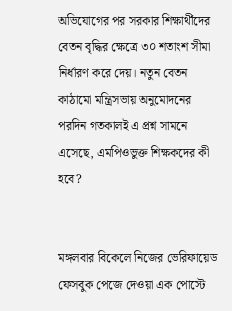অভিযোগের পর সরকার শিক্ষার্থীদের বেতন বৃদ্ধির ক্ষেত্রে ৩০ শতাংশ সীমা নির্ধারণ করে দেয়। নতুন বেতন কাঠামো মন্ত্রিসভায় অনুমোদনের পরদিন গতকালই এ প্রশ্ন সামনে এসেছে, এমপিওভুক্ত শিক্ষকদের কী হবে?


মঙ্গলবার বিকেলে নিজের ভেরিফায়েড ফেসবুক পেজে দেওয়া এক পোস্টে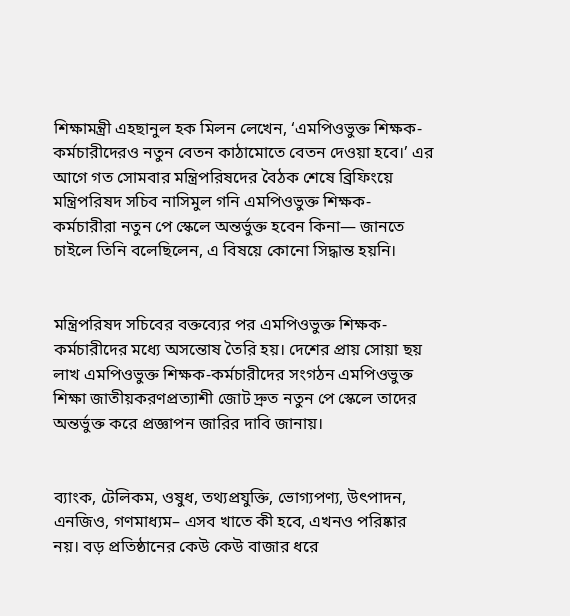শিক্ষামন্ত্রী এহছানুল হক মিলন লেখেন, ‘এমপিওভুক্ত শিক্ষক-কর্মচারীদেরও নতুন বেতন কাঠামোতে বেতন দেওয়া হবে।’ এর আগে গত সোমবার মন্ত্রিপরিষদের বৈঠক শেষে ব্রিফিংয়ে মন্ত্রিপরিষদ সচিব নাসিমুল গনি এমপিওভুক্ত শিক্ষক-কর্মচারীরা নতুন পে স্কেলে অন্তর্ভুক্ত হবেন কিনা— জানতে চাইলে তিনি বলেছিলেন, এ বিষয়ে কোনো সিদ্ধান্ত হয়নি।


মন্ত্রিপরিষদ সচিবের বক্তব্যের পর এমপিওভুক্ত শিক্ষক-কর্মচারীদের মধ্যে অসন্তোষ তৈরি হয়। দেশের প্রায় সোয়া ছয় লাখ এমপিওভুক্ত শিক্ষক-কর্মচারীদের সংগঠন এমপিওভুক্ত শিক্ষা জাতীয়করণপ্রত্যাশী জোট দ্রুত নতুন পে স্কেলে তাদের অন্তর্ভুক্ত করে প্রজ্ঞাপন জারির দাবি জানায়।


ব্যাংক, টেলিকম, ওষুধ, তথ্যপ্রযুক্তি, ভোগ্যপণ্য, উৎপাদন, এনজিও, গণমাধ্যম– এসব খাতে কী হবে, এখনও পরিষ্কার নয়। বড় প্রতিষ্ঠানের কেউ কেউ বাজার ধরে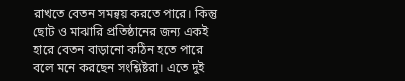রাখতে বেতন সমন্বয় করতে পারে। কিন্তু ছোট ও মাঝারি প্রতিষ্ঠানের জন্য একই হারে বেতন বাড়ানো কঠিন হতে পারে বলে মনে করছেন সংশ্লিষ্টরা। এতে দুই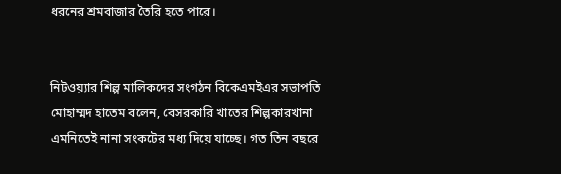ধরনের শ্রমবাজার তৈরি হতে পারে।


নিটওয়্যার শিল্প মালিকদের সংগঠন বিকেএমইএর সভাপতি মোহাম্মদ হাতেম বলেন, বেসরকারি খাতের শিল্পকারখানা এমনিতেই নানা সংকটের মধ্য দিয়ে যাচ্ছে। গত তিন বছরে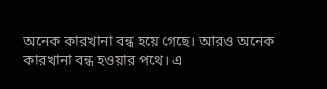অনেক কারখানা বন্ধ হয়ে গেছে। আরও অনেক কারখানা বন্ধ হওয়ার পথে। এ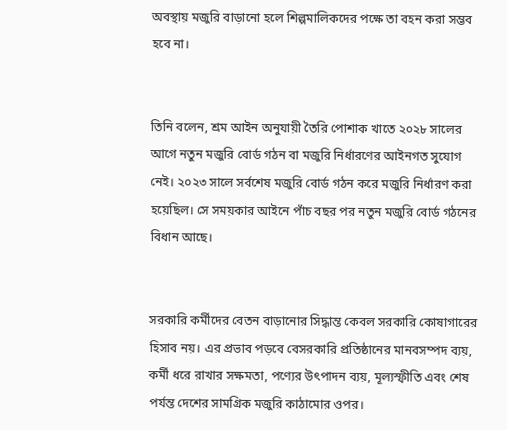অবস্থায় মজুরি বাড়ানো হলে শিল্পমালিকদের পক্ষে তা বহন করা সম্ভব হবে না।


তিনি বলেন, শ্রম আইন অনুযায়ী তৈরি পোশাক খাতে ২০২৮ সালের আগে নতুন মজুরি বোর্ড গঠন বা মজুরি নির্ধারণের আইনগত সুযোগ নেই। ২০২৩ সালে সর্বশেষ মজুরি বোর্ড গঠন করে মজুরি নির্ধারণ করা হয়েছিল। সে সময়কার আইনে পাঁচ বছর পর নতুন মজুরি বোর্ড গঠনের বিধান আছে।


সরকারি কর্মীদের বেতন বাড়ানোর সিদ্ধান্ত কেবল সরকারি কোষাগারের হিসাব নয়। এর প্রভাব পড়বে বেসরকারি প্রতিষ্ঠানের মানবসম্পদ ব্যয়, কর্মী ধরে রাখার সক্ষমতা, পণ্যের উৎপাদন ব্যয়, মূল্যস্ফীতি এবং শেষ পর্যন্ত দেশের সামগ্রিক মজুরি কাঠামোর ওপর।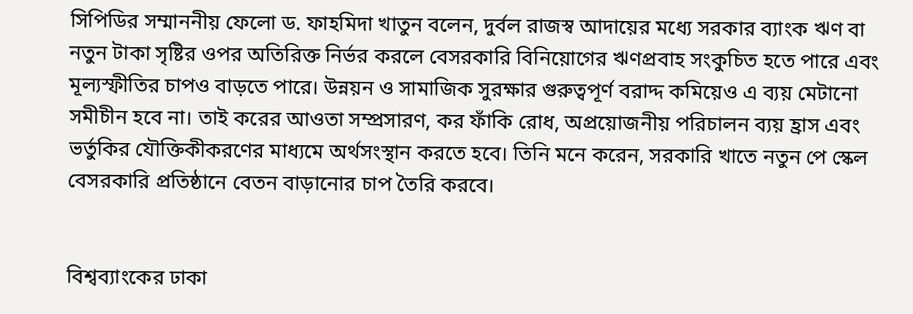সিপিডির সম্মাননীয় ফেলো ড. ফাহমিদা খাতুন বলেন, দুর্বল রাজস্ব আদায়ের মধ্যে সরকার ব্যাংক ঋণ বা নতুন টাকা সৃষ্টির ওপর অতিরিক্ত নির্ভর করলে বেসরকারি বিনিয়োগের ঋণপ্রবাহ সংকুচিত হতে পারে এবং মূল্যস্ফীতির চাপও বাড়তে পারে। উন্নয়ন ও সামাজিক সুরক্ষার গুরুত্বপূর্ণ বরাদ্দ কমিয়েও এ ব্যয় মেটানো সমীচীন হবে না। তাই করের আওতা সম্প্রসারণ, কর ফাঁকি রোধ, অপ্রয়োজনীয় পরিচালন ব্যয় হ্রাস এবং ভর্তুকির যৌক্তিকীকরণের মাধ্যমে অর্থসংস্থান করতে হবে। তিনি মনে করেন, সরকারি খাতে নতুন পে স্কেল বেসরকারি প্রতিষ্ঠানে বেতন বাড়ানোর চাপ তৈরি করবে।


বিশ্বব্যাংকের ঢাকা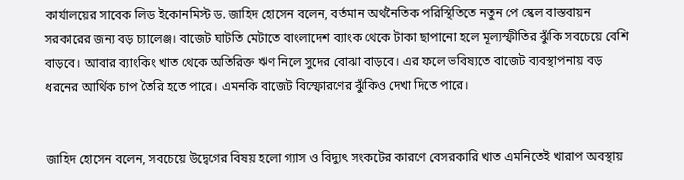কার্যালয়ের সাবেক লিড ইকোনমিস্ট ড. জাহিদ হোসেন বলেন, বর্তমান অর্থনৈতিক পরিস্থিতিতে নতুন পে স্কেল বাস্তবায়ন সরকারের জন্য বড় চ্যালেঞ্জ। বাজেট ঘাটতি মেটাতে বাংলাদেশ ব্যাংক থেকে টাকা ছাপানো হলে মূল্যস্ফীতির ঝুঁকি সবচেয়ে বেশি বাড়বে। আবার ব্যাংকিং খাত থেকে অতিরিক্ত ঋণ নিলে সুদের বোঝা বাড়বে। এর ফলে ভবিষ্যতে বাজেট ব্যবস্থাপনায় বড় ধরনের আর্থিক চাপ তৈরি হতে পারে। এমনকি বাজেট বিস্ফোরণের ঝুঁকিও দেখা দিতে পারে।


জাহিদ হোসেন বলেন, সবচেয়ে উদ্বেগের বিষয় হলো গ্যাস ও বিদ্যুৎ সংকটের কারণে বেসরকারি খাত এমনিতেই খারাপ অবস্থায়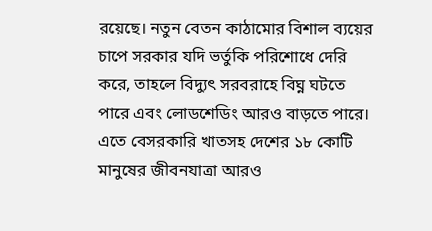রয়েছে। নতুন বেতন কাঠামোর বিশাল ব্যয়ের চাপে সরকার যদি ভর্তুকি পরিশোধে দেরি করে, তাহলে বিদ্যুৎ সরবরাহে বিঘ্ন ঘটতে পারে এবং লোডশেডিং আরও বাড়তে পারে। এতে বেসরকারি খাতসহ দেশের ১৮ কোটি মানুষের জীবনযাত্রা আরও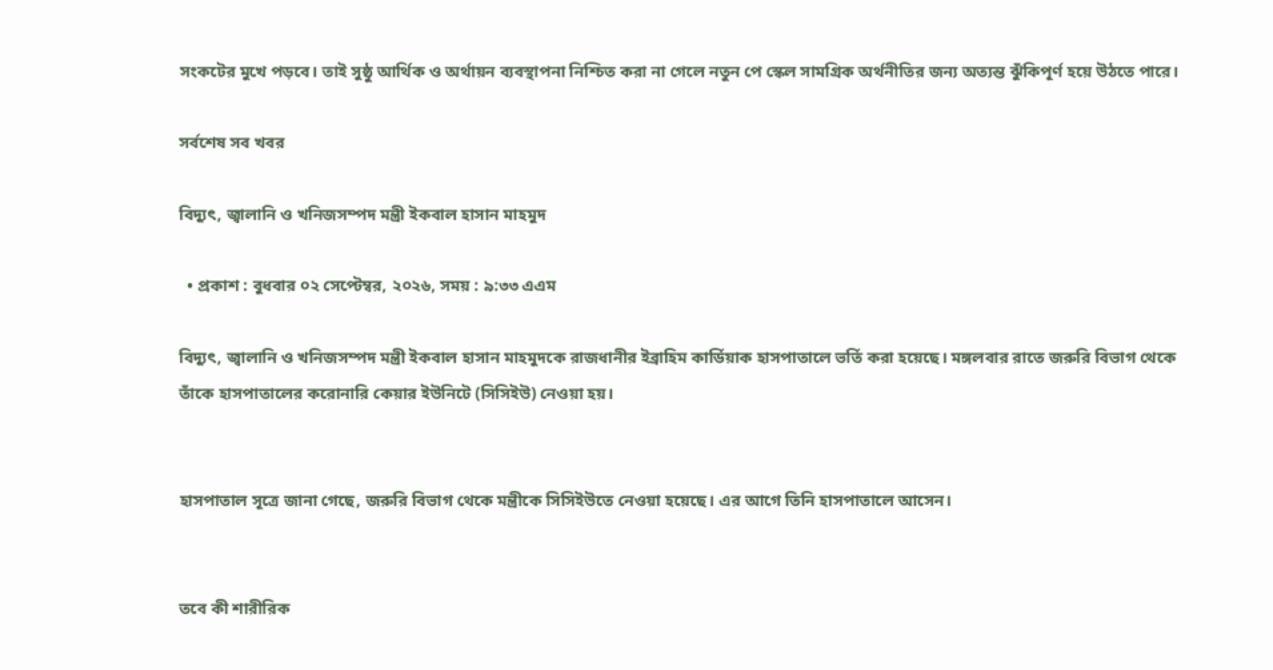সংকটের মুখে পড়বে। তাই সুষ্ঠু আর্থিক ও অর্থায়ন ব্যবস্থাপনা নিশ্চিত করা না গেলে নতুন পে স্কেল সামগ্রিক অর্থনীতির জন্য অত্যন্ত ঝুঁকিপূর্ণ হয়ে উঠতে পারে।

সর্বশেষ সব খবর

বিদ্যুৎ, জ্বালানি ও খনিজসম্পদ মন্ত্রী ইকবাল হাসান মাহমুদ

  • প্রকাশ : বুধবার ০২ সেপ্টেম্বর, ২০২৬, সময় : ৯:৩৩ এএম

বিদ্যুৎ, জ্বালানি ও খনিজসম্পদ মন্ত্রী ইকবাল হাসান মাহমুদকে রাজধানীর ইব্রাহিম কার্ডিয়াক হাসপাতালে ভর্তি করা হয়েছে। মঙ্গলবার রাতে জরুরি বিভাগ থেকে তাঁকে হাসপাতালের করোনারি কেয়ার ইউনিটে (সিসিইউ) নেওয়া হয়।


হাসপাতাল সূত্রে জানা গেছে, জরুরি বিভাগ থেকে মন্ত্রীকে সিসিইউতে নেওয়া হয়েছে। এর আগে তিনি হাসপাতালে আসেন।


তবে কী শারীরিক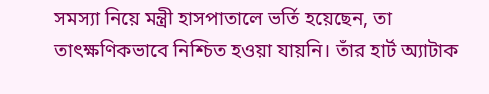সমস্যা নিয়ে মন্ত্রী হাসপাতালে ভর্তি হয়েছেন, তা তাৎক্ষণিকভাবে নিশ্চিত হওয়া যায়নি। তাঁর হার্ট অ্যাটাক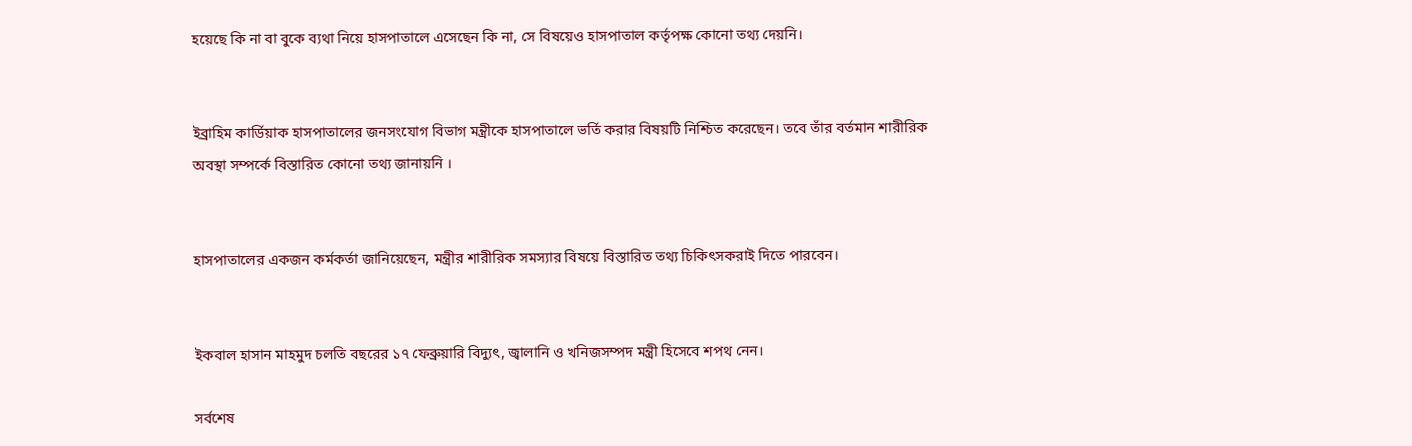হয়েছে কি না বা বুকে ব্যথা নিয়ে হাসপাতালে এসেছেন কি না, সে বিষয়েও হাসপাতাল কর্তৃপক্ষ কোনো তথ্য দেয়নি।


ইব্রাহিম কার্ডিয়াক হাসপাতালের জনসংযোগ বিভাগ মন্ত্রীকে হাসপাতালে ভর্তি করার বিষয়টি নিশ্চিত করেছেন। তবে তাঁর বর্তমান শারীরিক অবস্থা সম্পর্কে বিস্তারিত কোনো তথ্য জানায়নি ।


হাসপাতালের একজন কর্মকর্তা জানিয়েছেন, মন্ত্রীর শারীরিক সমস্যার বিষয়ে বিস্তারিত তথ্য চিকিৎসকরাই দিতে পারবেন।


ইকবাল হাসান মাহমুদ চলতি বছরের ১৭ ফেব্রুয়ারি বিদ্যুৎ, জ্বালানি ও খনিজসম্পদ মন্ত্রী হিসেবে শপথ নেন।

সর্বশেষ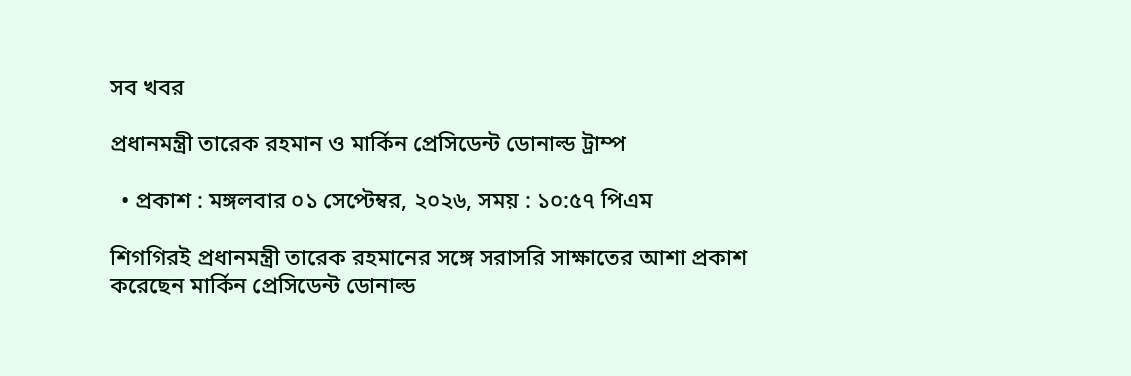সব খবর

প্রধানমন্ত্রী তারেক রহমান ও মার্কিন প্রেসিডেন্ট ডোনাল্ড ট্রাম্প

  • প্রকাশ : মঙ্গলবার ০১ সেপ্টেম্বর, ২০২৬, সময় : ১০:৫৭ পিএম

শিগগিরই প্রধানমন্ত্রী তারেক রহমানের সঙ্গে সরাসরি সাক্ষাতের আশা প্রকাশ করেছেন মার্কিন প্রেসিডেন্ট ডোনাল্ড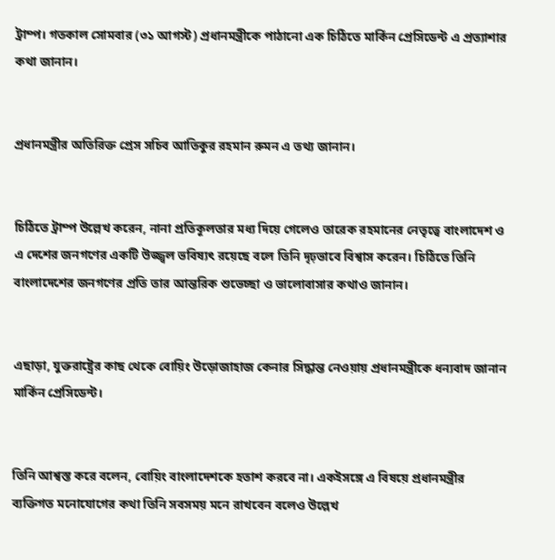ট্রাম্প। গতকাল সোমবার (৩১ আগস্ট) প্রধানমন্ত্রীকে পাঠানো এক চিঠিতে মার্কিন প্রেসিডেন্ট এ প্রত্যাশার কথা জানান।


প্রধানমন্ত্রীর অতিরিক্ত প্রেস সচিব আতিকুর রহমান রুমন এ তথ্য জানান।


চিঠিতে ট্রাম্প উল্লেখ করেন, নানা প্রতিকূলতার মধ্য দিয়ে গেলেও তারেক রহমানের নেতৃত্বে বাংলাদেশ ও এ দেশের জনগণের একটি উজ্জ্বল ভবিষ্যৎ রয়েছে বলে তিনি দৃঢ়ভাবে বিশ্বাস করেন। চিঠিতে তিনি বাংলাদেশের জনগণের প্রতি তার আন্তরিক শুভেচ্ছা ও ভালোবাসার কথাও জানান।


এছাড়া, যুক্তরাষ্ট্রের কাছ থেকে বোয়িং উড়োজাহাজ কেনার সিদ্ধান্ত নেওয়ায় প্রধানমন্ত্রীকে ধন্যবাদ জানান মার্কিন প্রেসিডেন্ট।


তিনি আশ্বস্ত করে বলেন, বোয়িং বাংলাদেশকে হতাশ করবে না। একইসঙ্গে এ বিষয়ে প্রধানমন্ত্রীর ব্যক্তিগত মনোযোগের কথা তিনি সবসময় মনে রাখবেন বলেও উল্লেখ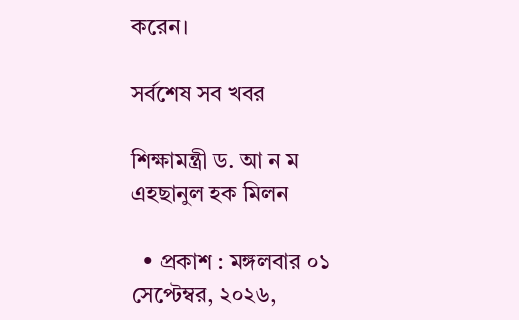করেন।

সর্বশেষ সব খবর

শিক্ষামন্ত্রী ড. আ ন ম এহছানুল হক মিলন

  • প্রকাশ : মঙ্গলবার ০১ সেপ্টেম্বর, ২০২৬,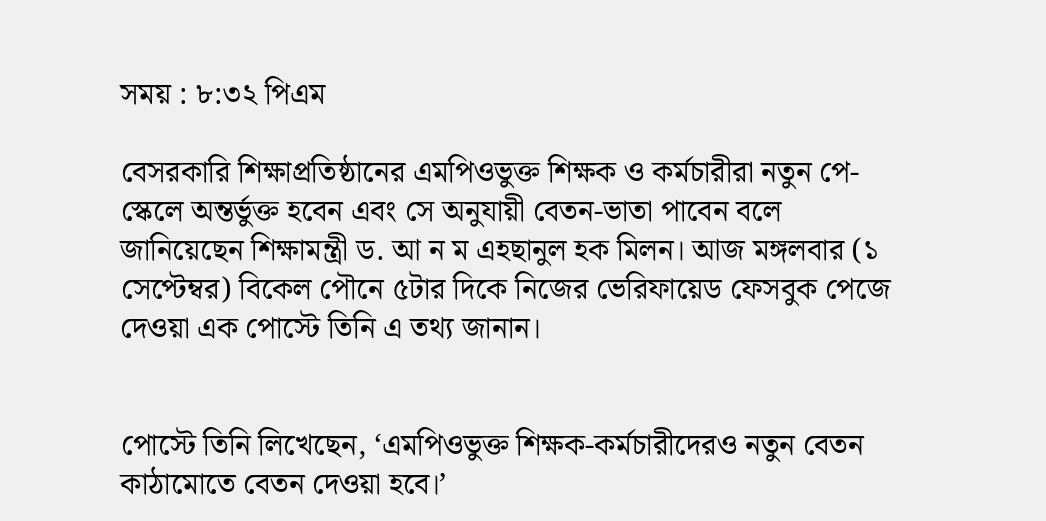সময় : ৮:৩২ পিএম

বেসরকারি শিক্ষাপ্রতিষ্ঠানের এমপিওভুক্ত শিক্ষক ও কর্মচারীরা নতুন পে-স্কেলে অন্তর্ভুক্ত হবেন এবং সে অনুযায়ী বেতন-ভাতা পাবেন বলে জানিয়েছেন শিক্ষামন্ত্রী ড. আ ন ম এহছানুল হক মিলন। আজ মঙ্গলবার (১ সেপ্টেম্বর) বিকেল পৌনে ৫টার দিকে নিজের ভেরিফায়েড ফেসবুক পেজে দেওয়া এক পোস্টে তিনি এ তথ্য জানান।


পোস্টে তিনি লিখেছেন, ‘এমপিওভুক্ত শিক্ষক-কর্মচারীদেরও নতুন বেতন কাঠামোতে বেতন দেওয়া হবে।’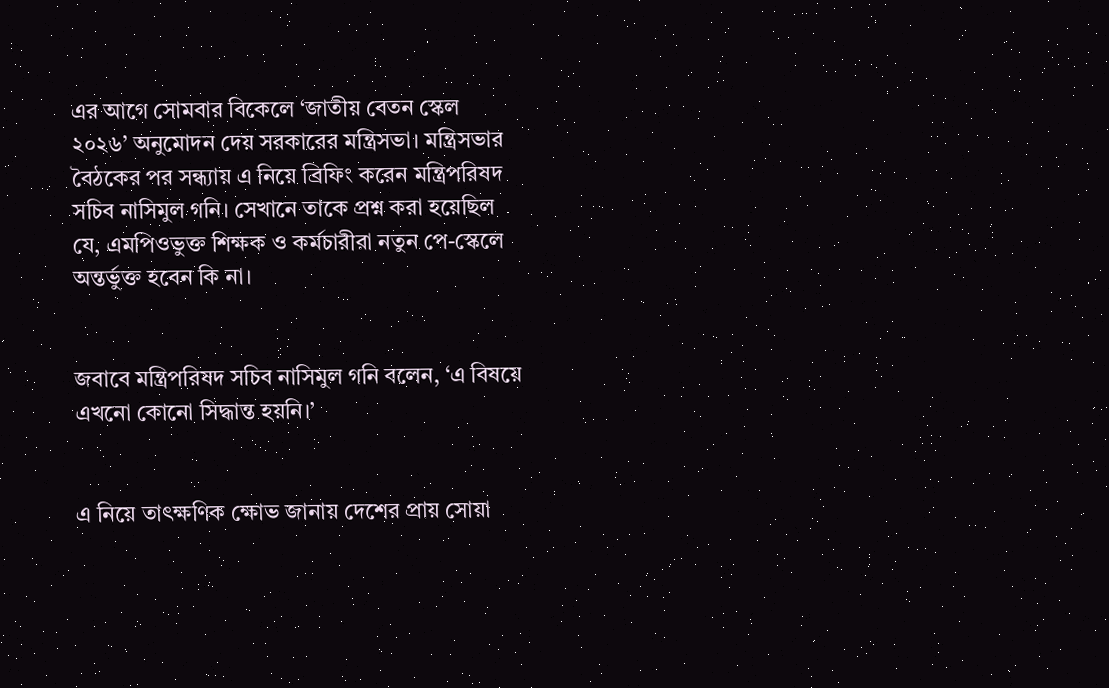এর আগে সোমবার বিকেলে ‘জাতীয় বেতন স্কেল ২০২৬’ অনুমোদন দেয় সরকারের মন্ত্রিসভা। মন্ত্রিসভার বৈঠকের পর সন্ধ্যায় এ নিয়ে ব্রিফিং করেন মন্ত্রিপরিষদ সচিব নাসিমুল গনি। সেখানে তাকে প্রশ্ন করা হয়েছিল যে, এমপিওভুক্ত শিক্ষক ও কর্মচারীরা নতুন পে-স্কেলে অন্তর্ভুক্ত হবেন কি না।


জবাবে মন্ত্রিপরিষদ সচিব নাসিমুল গনি বলেন, ‘এ বিষয়ে এখনো কোনো সিদ্ধান্ত হয়নি।’


এ নিয়ে তাৎক্ষণিক ক্ষোভ জানায় দেশের প্রায় সোয়া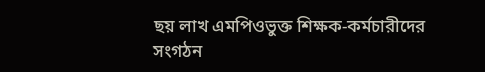ছয় লাখ এমপিওভুক্ত শিক্ষক-কর্মচারীদের সংগঠন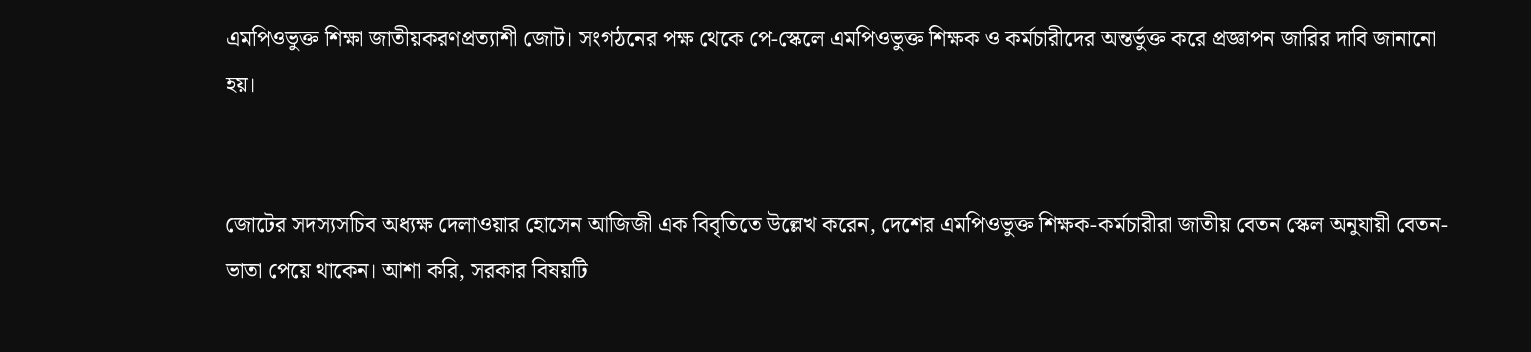এমপিওভুক্ত শিক্ষা জাতীয়করণপ্রত্যাশী জোট। সংগঠনের পক্ষ থেকে পে-স্কেলে এমপিওভুক্ত শিক্ষক ও কর্মচারীদের অন্তর্ভুক্ত করে প্রজ্ঞাপন জারির দাবি জানানো হয়।


জোটের সদস্যসচিব অধ্যক্ষ দেলাওয়ার হোসেন আজিজী এক বিবৃতিতে উল্লেখ করেন, দেশের এমপিওভুক্ত শিক্ষক-কর্মচারীরা জাতীয় বেতন স্কেল অনুযায়ী বেতন-ভাতা পেয়ে থাকেন। আশা করি, সরকার বিষয়টি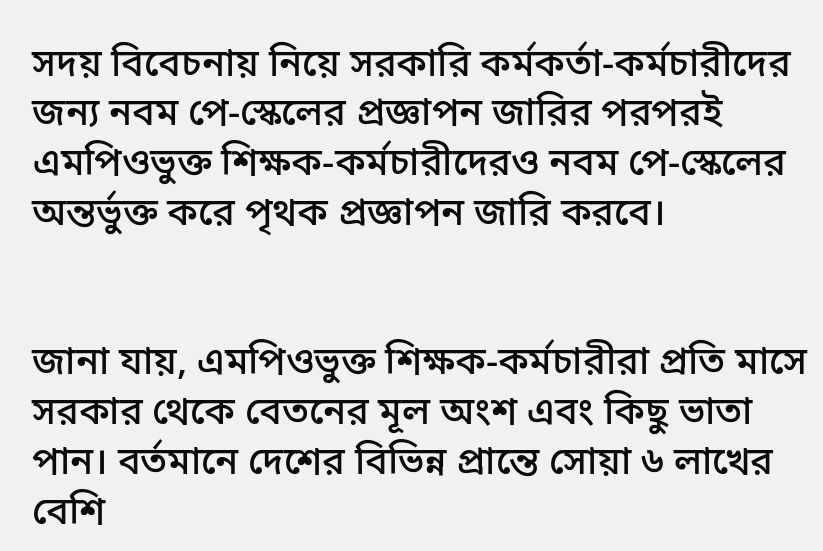সদয় বিবেচনায় নিয়ে সরকারি কর্মকর্তা-কর্মচারীদের জন্য নবম পে-স্কেলের প্রজ্ঞাপন জারির পরপরই এমপিওভুক্ত শিক্ষক-কর্মচারীদেরও নবম পে-স্কেলের অন্তর্ভুক্ত করে পৃথক প্রজ্ঞাপন জারি করবে।


জানা যায়, এমপিওভুক্ত শিক্ষক-কর্মচারীরা প্রতি মাসে সরকার থেকে বেতনের মূল অংশ এবং কিছু ভাতা পান। বর্তমানে দেশের বিভিন্ন প্রান্তে সোয়া ৬ লাখের বেশি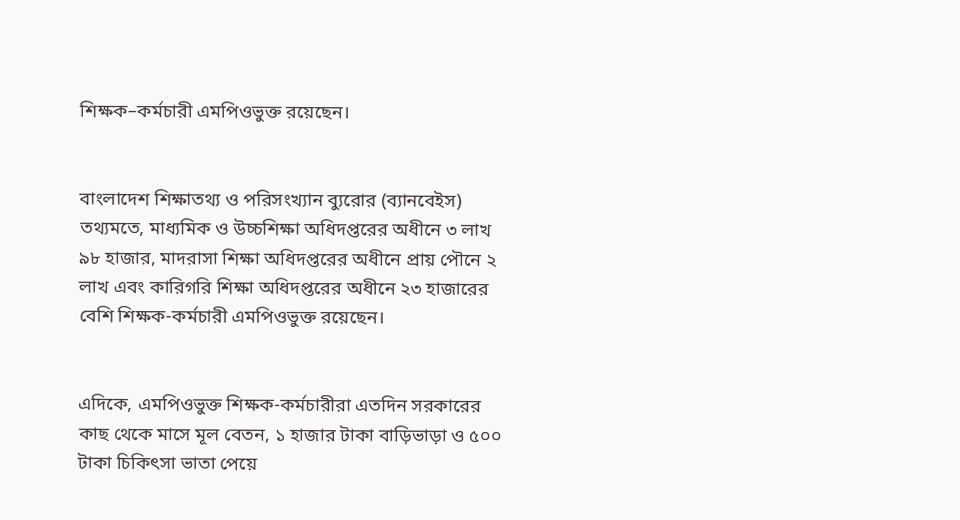শিক্ষক–কর্মচারী এমপিওভুক্ত রয়েছেন।


বাংলাদেশ শিক্ষাতথ্য ও পরিসংখ্যান ব্যুরোর (ব্যানবেইস) তথ্যমতে, মাধ্যমিক ও উচ্চশিক্ষা অধিদপ্তরের অধীনে ৩ লাখ ৯৮ হাজার, মাদরাসা শিক্ষা অধিদপ্তরের অধীনে প্রায় পৌনে ২ লাখ এবং কারিগরি শিক্ষা অধিদপ্তরের অধীনে ২৩ হাজারের বেশি শিক্ষক-কর্মচারী এমপিওভুক্ত রয়েছেন।


এদিকে, এমপিওভুক্ত শিক্ষক-কর্মচারীরা এতদিন সরকারের কাছ থেকে মাসে মূল বেতন, ১ হাজার টাকা বাড়িভাড়া ও ৫০০ টাকা চিকিৎসা ভাতা পেয়ে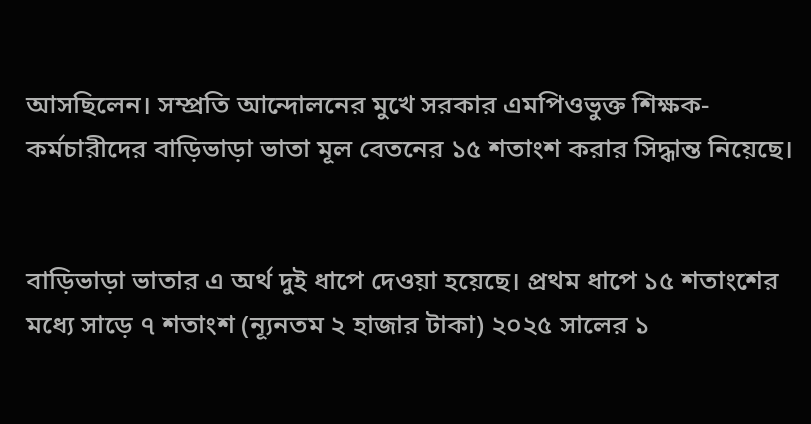আসছিলেন। সম্প্রতি আন্দোলনের মুখে সরকার এমপিওভুক্ত শিক্ষক-কর্মচারীদের বাড়িভাড়া ভাতা মূল বেতনের ১৫ শতাংশ করার সিদ্ধান্ত নিয়েছে।


বাড়িভাড়া ভাতার এ অর্থ দুই ধাপে দেওয়া হয়েছে। প্রথম ধাপে ১৫ শতাংশের মধ্যে সাড়ে ৭ শতাংশ (ন্যূনতম ২ হাজার টাকা) ২০২৫ সালের ১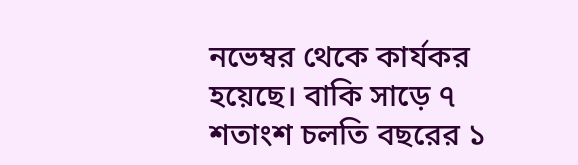নভেম্বর থেকে কার্যকর হয়েছে। বাকি সাড়ে ৭ শতাংশ চলতি বছরের ১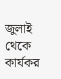জুলাই থেকে কার্যকর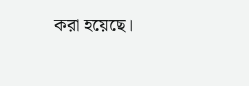করা হয়েছে।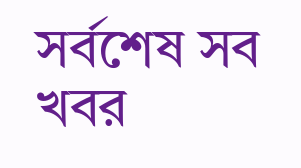সর্বশেষ সব খবর